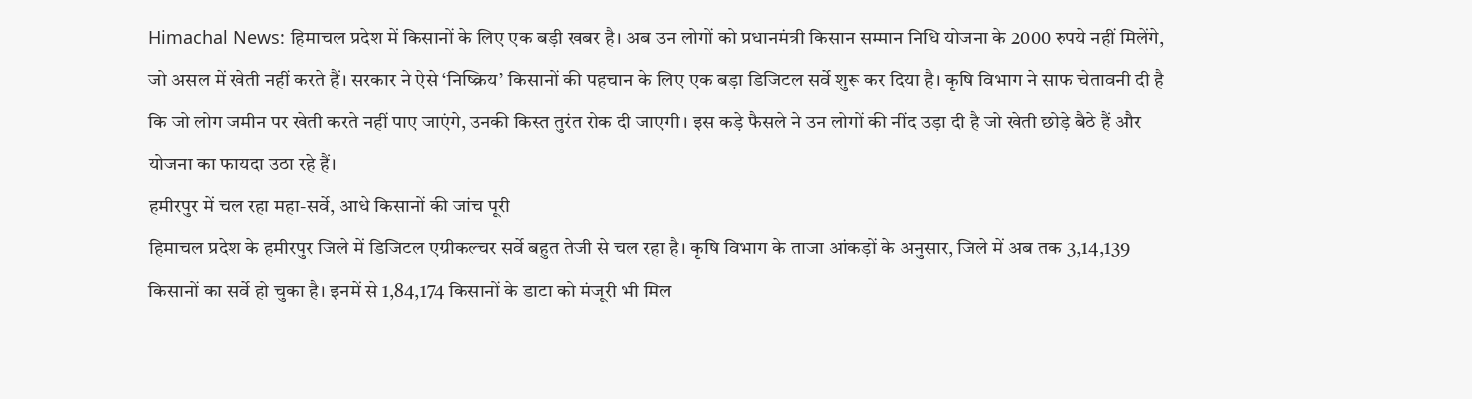Himachal News: हिमाचल प्रदेश में किसानों के लिए एक बड़ी खबर है। अब उन लोगों को प्रधानमंत्री किसान सम्मान निधि योजना के 2000 रुपये नहीं मिलेंगे, जो असल में खेती नहीं करते हैं। सरकार ने ऐसे ‘निष्क्रिय’ किसानों की पहचान के लिए एक बड़ा डिजिटल सर्वे शुरू कर दिया है। कृषि विभाग ने साफ चेतावनी दी है कि जो लोग जमीन पर खेती करते नहीं पाए जाएंगे, उनकी किस्त तुरंत रोक दी जाएगी। इस कड़े फैसले ने उन लोगों की नींद उड़ा दी है जो खेती छोड़े बैठे हैं और योजना का फायदा उठा रहे हैं।
हमीरपुर में चल रहा महा-सर्वे, आधे किसानों की जांच पूरी
हिमाचल प्रदेश के हमीरपुर जिले में डिजिटल एग्रीकल्चर सर्वे बहुत तेजी से चल रहा है। कृषि विभाग के ताजा आंकड़ों के अनुसार, जिले में अब तक 3,14,139 किसानों का सर्वे हो चुका है। इनमें से 1,84,174 किसानों के डाटा को मंजूरी भी मिल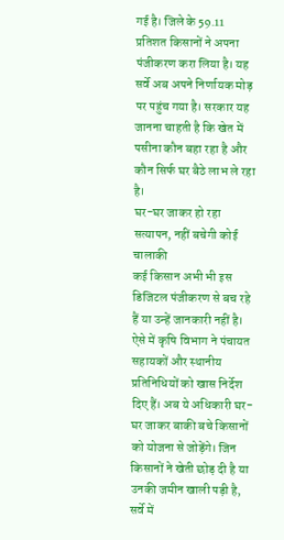गई है। जिले के 59.11 प्रतिशत किसानों ने अपना पंजीकरण करा लिया है। यह सर्वे अब अपने निर्णायक मोड़ पर पहुंच गया है। सरकार यह जानना चाहती है कि खेत में पसीना कौन बहा रहा है और कौन सिर्फ घर बैठे लाभ ले रहा है।
घर-घर जाकर हो रहा सत्यापन, नहीं बचेगी कोई चालाकी
कई किसान अभी भी इस डिजिटल पंजीकरण से बच रहे हैं या उन्हें जानकारी नहीं है। ऐसे में कृषि विभाग ने पंचायत सहायकों और स्थानीय प्रतिनिधियों को खास निर्देश दिए हैं। अब ये अधिकारी घर-घर जाकर बाकी बचे किसानों को योजना से जोड़ेंगे। जिन किसानों ने खेती छोड़ दी है या उनकी जमीन खाली पड़ी है, सर्वे में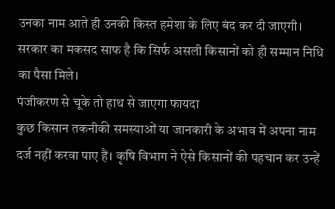उनका नाम आते ही उनकी किस्त हमेशा के लिए बंद कर दी जाएगी। सरकार का मकसद साफ है कि सिर्फ असली किसानों को ही सम्मान निधि का पैसा मिले।
पंजीकरण से चूके तो हाथ से जाएगा फायदा
कुछ किसान तकनीकी समस्याओं या जानकारी के अभाव में अपना नाम दर्ज नहीं करवा पाए हैं। कृषि विभाग ने ऐसे किसानों की पहचान कर उन्हें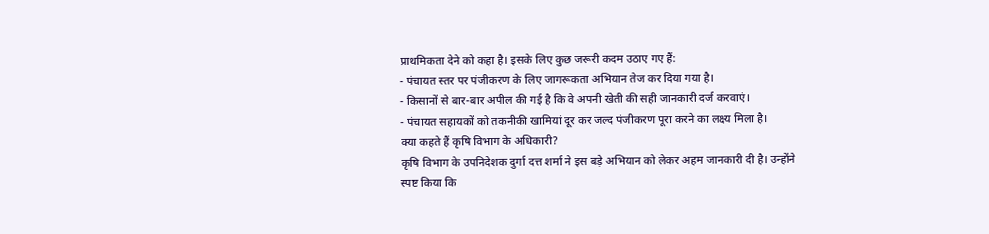प्राथमिकता देने को कहा है। इसके लिए कुछ जरूरी कदम उठाए गए हैं:
- पंचायत स्तर पर पंजीकरण के लिए जागरूकता अभियान तेज कर दिया गया है।
- किसानों से बार-बार अपील की गई है कि वे अपनी खेती की सही जानकारी दर्ज करवाएं।
- पंचायत सहायकों को तकनीकी खामियां दूर कर जल्द पंजीकरण पूरा करने का लक्ष्य मिला है।
क्या कहते हैं कृषि विभाग के अधिकारी?
कृषि विभाग के उपनिदेशक दुर्गा दत्त शर्मा ने इस बड़े अभियान को लेकर अहम जानकारी दी है। उन्होंने स्पष्ट किया कि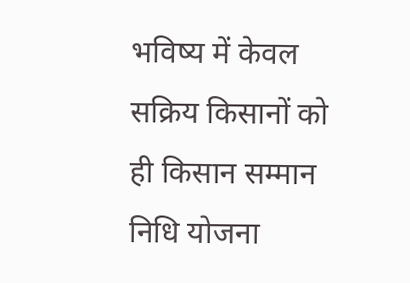भविष्य में केवल सक्रिय किसानों को ही किसान सम्मान निधि योजना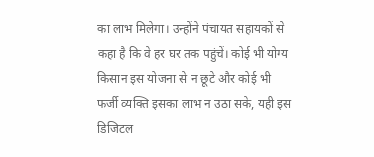का लाभ मिलेगा। उन्होंने पंचायत सहायकों से कहा है कि वे हर घर तक पहुंचें। कोई भी योग्य किसान इस योजना से न छूटे और कोई भी फर्जी व्यक्ति इसका लाभ न उठा सके, यही इस डिजिटल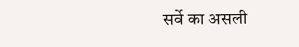सर्वे का असली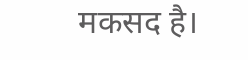मकसद है।